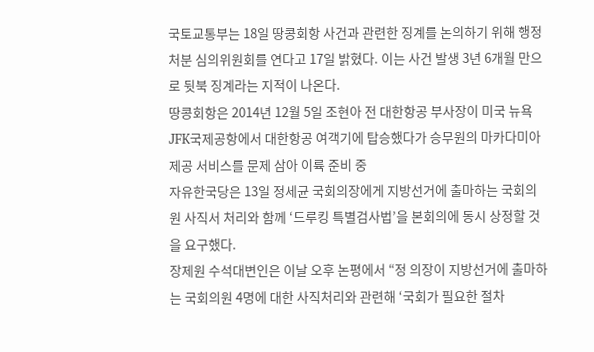국토교통부는 18일 땅콩회항 사건과 관련한 징계를 논의하기 위해 행정처분 심의위원회를 연다고 17일 밝혔다. 이는 사건 발생 3년 6개월 만으로 뒷북 징계라는 지적이 나온다.
땅콩회항은 2014년 12월 5일 조현아 전 대한항공 부사장이 미국 뉴욕 JFK국제공항에서 대한항공 여객기에 탑승했다가 승무원의 마카다미아 제공 서비스를 문제 삼아 이륙 준비 중
자유한국당은 13일 정세균 국회의장에게 지방선거에 출마하는 국회의원 사직서 처리와 함께 ‘드루킹 특별검사법’을 본회의에 동시 상정할 것을 요구했다.
장제원 수석대변인은 이날 오후 논평에서 “정 의장이 지방선거에 출마하는 국회의원 4명에 대한 사직처리와 관련해 ‘국회가 필요한 절차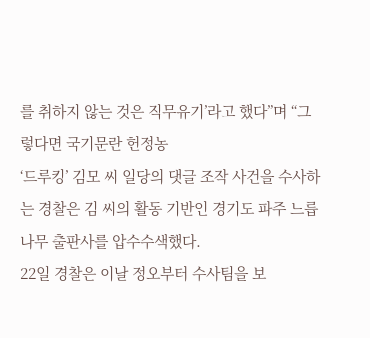를 취하지 않는 것은 직무유기’라고 했다”며 “그렇다면 국기문란 헌정농
‘드루킹’ 김모 씨 일당의 댓글 조작 사건을 수사하는 경찰은 김 씨의 활동 기반인 경기도 파주 느릅나무 출판사를 압수수색했다.
22일 경찰은 이날 정오부터 수사팀을 보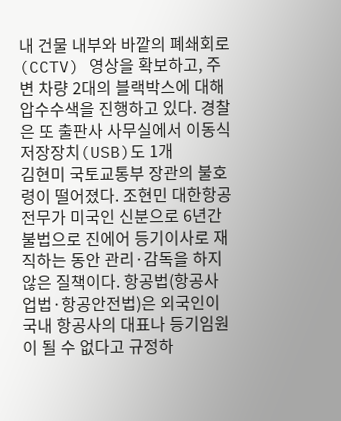내 건물 내부와 바깥의 폐쇄회로(CCTV) 영상을 확보하고, 주변 차량 2대의 블랙박스에 대해 압수수색을 진행하고 있다. 경찰은 또 출판사 사무실에서 이동식저장장치(USB)도 1개
김현미 국토교통부 장관의 불호령이 떨어졌다. 조현민 대한항공 전무가 미국인 신분으로 6년간 불법으로 진에어 등기이사로 재직하는 동안 관리·감독을 하지 않은 질책이다. 항공법(항공사업법·항공안전법)은 외국인이 국내 항공사의 대표나 등기임원이 될 수 없다고 규정하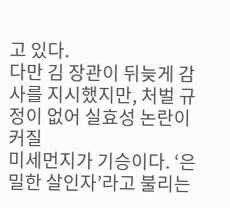고 있다.
다만 김 장관이 뒤늦게 감사를 지시했지만, 처벌 규정이 없어 실효성 논란이 커질
미세먼지가 기승이다. ‘은밀한 살인자’라고 불리는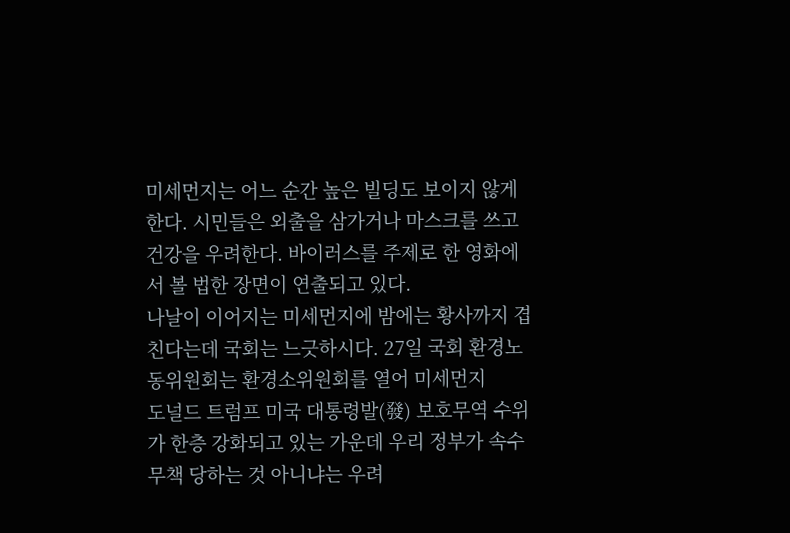미세먼지는 어느 순간 높은 빌딩도 보이지 않게 한다. 시민들은 외출을 삼가거나 마스크를 쓰고 건강을 우려한다. 바이러스를 주제로 한 영화에서 볼 법한 장면이 연출되고 있다.
나날이 이어지는 미세먼지에 밤에는 황사까지 겹친다는데 국회는 느긋하시다. 27일 국회 환경노동위원회는 환경소위원회를 열어 미세먼지
도널드 트럼프 미국 대통령발(發) 보호무역 수위가 한층 강화되고 있는 가운데 우리 정부가 속수무책 당하는 것 아니냐는 우려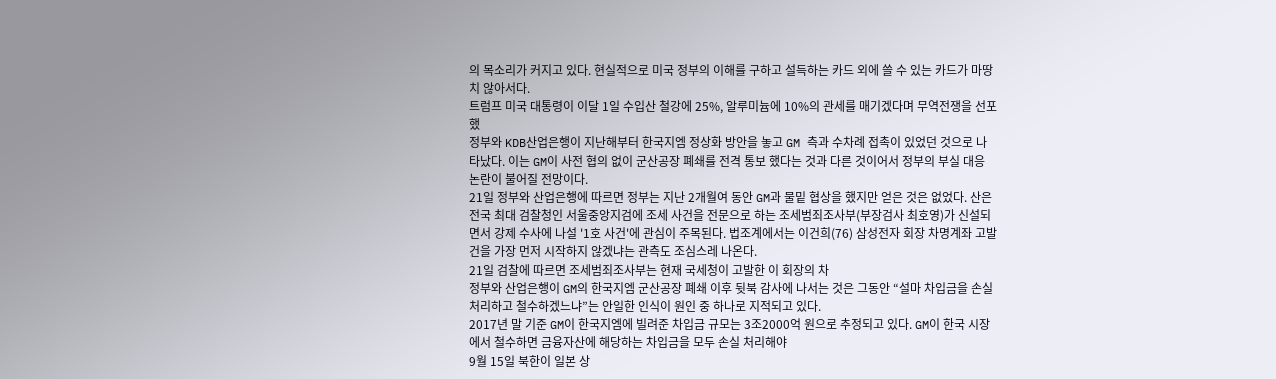의 목소리가 커지고 있다. 현실적으로 미국 정부의 이해를 구하고 설득하는 카드 외에 쓸 수 있는 카드가 마땅치 않아서다.
트럼프 미국 대통령이 이달 1일 수입산 철강에 25%, 알루미늄에 10%의 관세를 매기겠다며 무역전쟁을 선포했
정부와 KDB산업은행이 지난해부터 한국지엠 정상화 방안을 놓고 GM 측과 수차례 접촉이 있었던 것으로 나타났다. 이는 GM이 사전 협의 없이 군산공장 폐쇄를 전격 통보 했다는 것과 다른 것이어서 정부의 부실 대응 논란이 불어질 전망이다.
21일 정부와 산업은행에 따르면 정부는 지난 2개월여 동안 GM과 물밑 협상을 했지만 얻은 것은 없었다. 산은
전국 최대 검찰청인 서울중앙지검에 조세 사건을 전문으로 하는 조세범죄조사부(부장검사 최호영)가 신설되면서 강제 수사에 나설 '1호 사건'에 관심이 주목된다. 법조계에서는 이건희(76) 삼성전자 회장 차명계좌 고발 건을 가장 먼저 시작하지 않겠냐는 관측도 조심스레 나온다.
21일 검찰에 따르면 조세범죄조사부는 현재 국세청이 고발한 이 회장의 차
정부와 산업은행이 GM의 한국지엠 군산공장 폐쇄 이후 뒷북 감사에 나서는 것은 그동안 “설마 차입금을 손실 처리하고 철수하겠느냐”는 안일한 인식이 원인 중 하나로 지적되고 있다.
2017년 말 기준 GM이 한국지엠에 빌려준 차입금 규모는 3조2000억 원으로 추정되고 있다. GM이 한국 시장에서 철수하면 금융자산에 해당하는 차입금을 모두 손실 처리해야
9월 15일 북한이 일본 상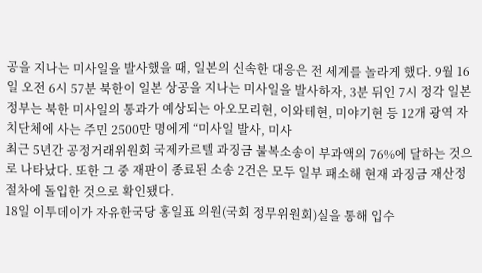공을 지나는 미사일을 발사했을 때, 일본의 신속한 대응은 전 세계를 놀라게 했다. 9월 16일 오전 6시 57분 북한이 일본 상공을 지나는 미사일을 발사하자, 3분 뒤인 7시 정각 일본 정부는 북한 미사일의 통과가 예상되는 아오모리현, 이와테현, 미야기현 등 12개 광역 자치단체에 사는 주민 2500만 명에게 “미사일 발사, 미사
최근 5년간 공정거래위원회 국제카르텔 과징금 불복소송이 부과액의 76%에 달하는 것으로 나타났다. 또한 그 중 재판이 종료된 소송 2건은 모두 일부 패소해 현재 과징금 재산정 절차에 돌입한 것으로 확인됐다.
18일 이투데이가 자유한국당 홍일표 의원(국회 정무위원회)실을 통해 입수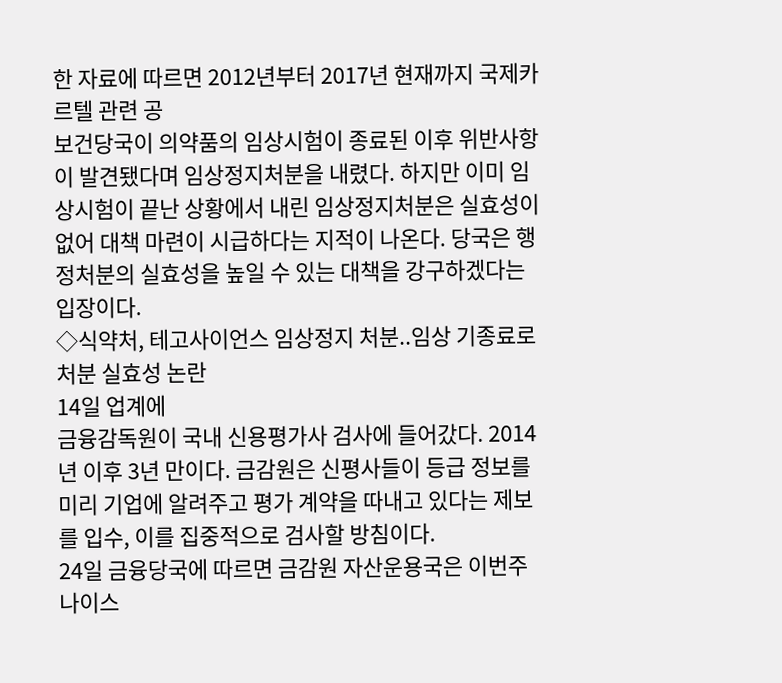한 자료에 따르면 2012년부터 2017년 현재까지 국제카르텔 관련 공
보건당국이 의약품의 임상시험이 종료된 이후 위반사항이 발견됐다며 임상정지처분을 내렸다. 하지만 이미 임상시험이 끝난 상황에서 내린 임상정지처분은 실효성이 없어 대책 마련이 시급하다는 지적이 나온다. 당국은 행정처분의 실효성을 높일 수 있는 대책을 강구하겠다는 입장이다.
◇식약처, 테고사이언스 임상정지 처분..임상 기종료로 처분 실효성 논란
14일 업계에
금융감독원이 국내 신용평가사 검사에 들어갔다. 2014년 이후 3년 만이다. 금감원은 신평사들이 등급 정보를 미리 기업에 알려주고 평가 계약을 따내고 있다는 제보를 입수, 이를 집중적으로 검사할 방침이다.
24일 금융당국에 따르면 금감원 자산운용국은 이번주 나이스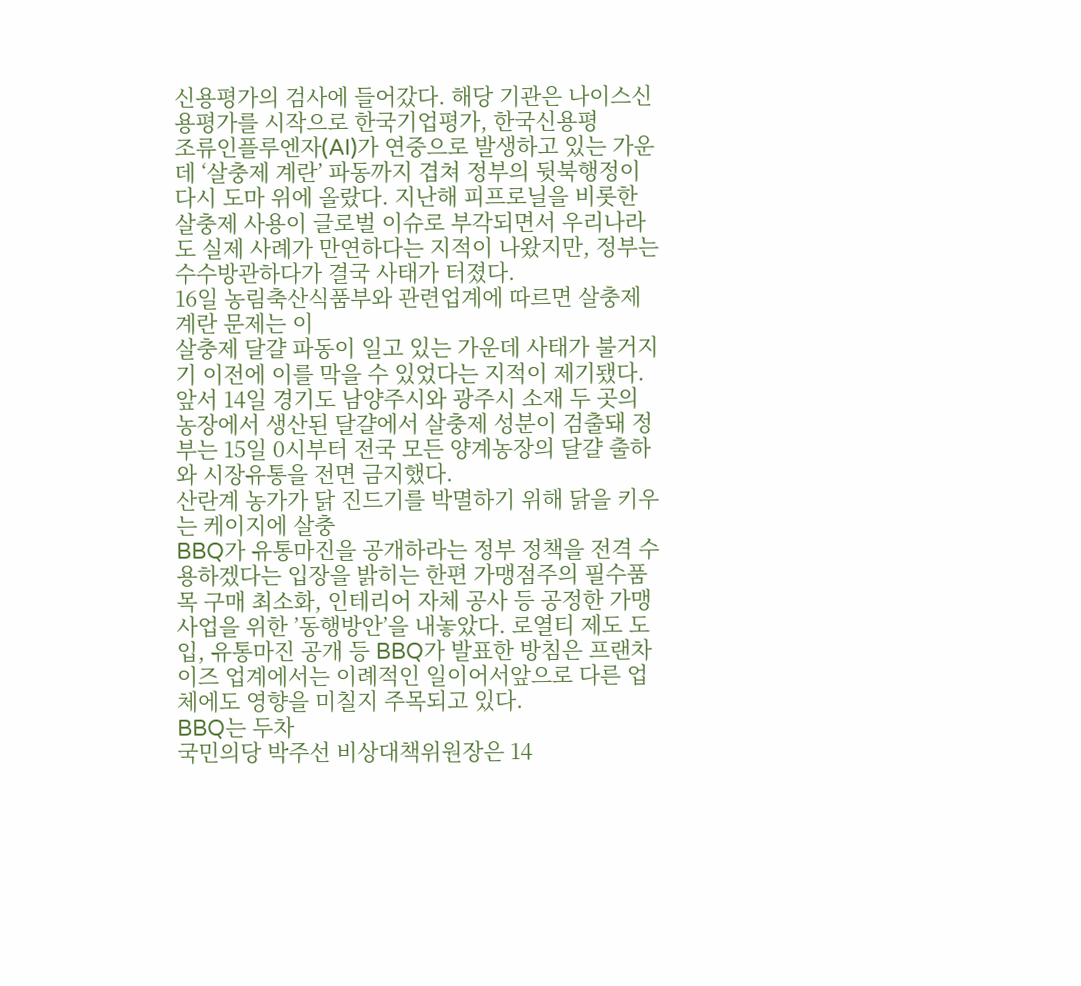신용평가의 검사에 들어갔다. 해당 기관은 나이스신용평가를 시작으로 한국기업평가, 한국신용평
조류인플루엔자(AI)가 연중으로 발생하고 있는 가운데 ‘살충제 계란’ 파동까지 겹쳐 정부의 뒷북행정이 다시 도마 위에 올랐다. 지난해 피프로닐을 비롯한 살충제 사용이 글로벌 이슈로 부각되면서 우리나라도 실제 사례가 만연하다는 지적이 나왔지만, 정부는 수수방관하다가 결국 사태가 터졌다.
16일 농림축산식품부와 관련업계에 따르면 살충제 계란 문제는 이
살충제 달걀 파동이 일고 있는 가운데 사태가 불거지기 이전에 이를 막을 수 있었다는 지적이 제기됐다.
앞서 14일 경기도 남양주시와 광주시 소재 두 곳의 농장에서 생산된 달걀에서 살충제 성분이 검출돼 정부는 15일 0시부터 전국 모든 양계농장의 달걀 출하와 시장유통을 전면 금지했다.
산란계 농가가 닭 진드기를 박멸하기 위해 닭을 키우는 케이지에 살충
BBQ가 유통마진을 공개하라는 정부 정책을 전격 수용하겠다는 입장을 밝히는 한편 가맹점주의 필수품목 구매 최소화, 인테리어 자체 공사 등 공정한 가맹사업을 위한 ’동행방안’을 내놓았다. 로열티 제도 도입, 유통마진 공개 등 BBQ가 발표한 방침은 프랜차이즈 업계에서는 이례적인 일이어서앞으로 다른 업체에도 영향을 미칠지 주목되고 있다.
BBQ는 두차
국민의당 박주선 비상대책위원장은 14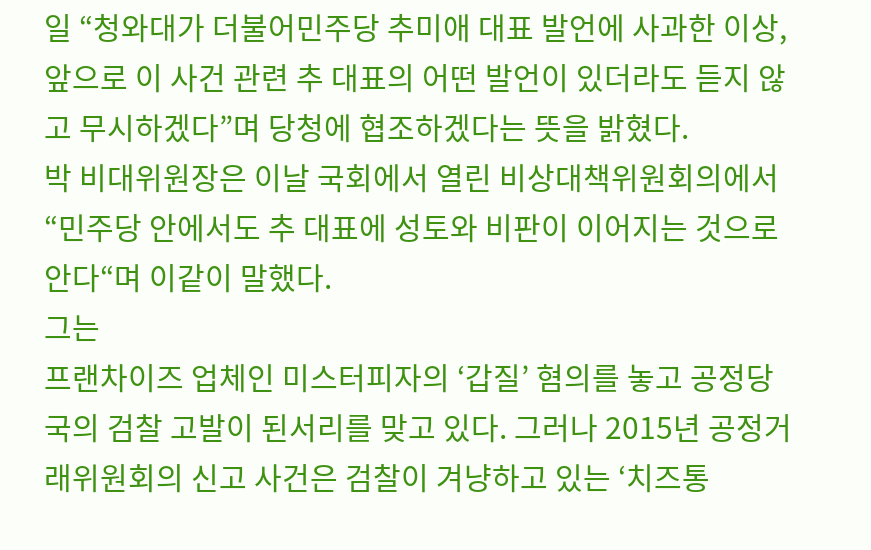일 “청와대가 더불어민주당 추미애 대표 발언에 사과한 이상, 앞으로 이 사건 관련 추 대표의 어떤 발언이 있더라도 듣지 않고 무시하겠다”며 당청에 협조하겠다는 뜻을 밝혔다.
박 비대위원장은 이날 국회에서 열린 비상대책위원회의에서 “민주당 안에서도 추 대표에 성토와 비판이 이어지는 것으로 안다“며 이같이 말했다.
그는
프랜차이즈 업체인 미스터피자의 ‘갑질’ 혐의를 놓고 공정당국의 검찰 고발이 된서리를 맞고 있다. 그러나 2015년 공정거래위원회의 신고 사건은 검찰이 겨냥하고 있는 ‘치즈통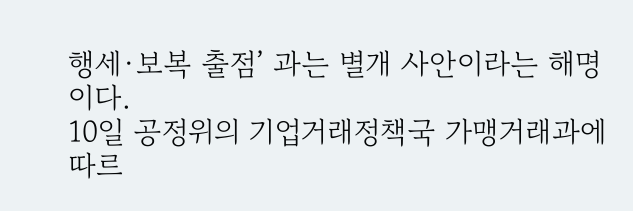행세·보복 출점’ 과는 별개 사안이라는 해명이다.
10일 공정위의 기업거래정책국 가맹거래과에 따르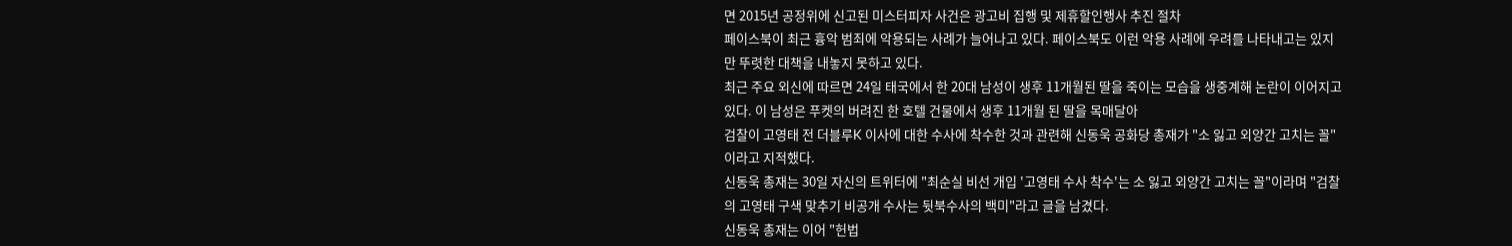면 2015년 공정위에 신고된 미스터피자 사건은 광고비 집행 및 제휴할인행사 추진 절차
페이스북이 최근 흉악 범죄에 악용되는 사례가 늘어나고 있다. 페이스북도 이런 악용 사례에 우려를 나타내고는 있지만 뚜렷한 대책을 내놓지 못하고 있다.
최근 주요 외신에 따르면 24일 태국에서 한 20대 남성이 생후 11개월된 딸을 죽이는 모습을 생중계해 논란이 이어지고 있다. 이 남성은 푸켓의 버려진 한 호텔 건물에서 생후 11개월 된 딸을 목매달아
검찰이 고영태 전 더블루K 이사에 대한 수사에 착수한 것과 관련해 신동욱 공화당 총재가 "소 잃고 외양간 고치는 꼴"이라고 지적했다.
신동욱 총재는 30일 자신의 트위터에 "최순실 비선 개입 '고영태 수사 착수'는 소 잃고 외양간 고치는 꼴"이라며 "검찰의 고영태 구색 맞추기 비공개 수사는 뒷북수사의 백미"라고 글을 남겼다.
신동욱 총재는 이어 "헌법